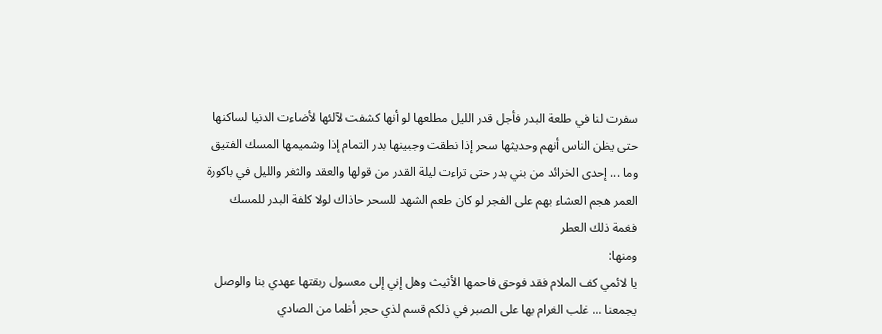سفرت لنا في طلعة البدر فأجل قدر الليل مطلعها لو أنها كشفت لآلئها لأضاءت الدنيا لساكنها حتى يظن الناس أنهم وحديثها سحر إذا نطقت وجبينها بدر التمام إذا وشميمها المسك الفتيق وما ... إحدى الخرائد من بني بدر حتى تراءت ليلة القدر من قولها والعقد والثغر والليل في باكورة العمر هجم العشاء بهم على الفجر لو كان طعم الشهد للسحر حاذاك لولا كلفة البدر للمسك فغمة ذلك العطر
ومنها:
يا لائمي كف الملام فقد فوحق فاحمها الأثيث وهل إني إلى معسول ربقتها عهدي بنا والوصل يجمعنا ... غلب الغرام بها على الصبر في ذلكم قسم لذي حجر أظما من الصادي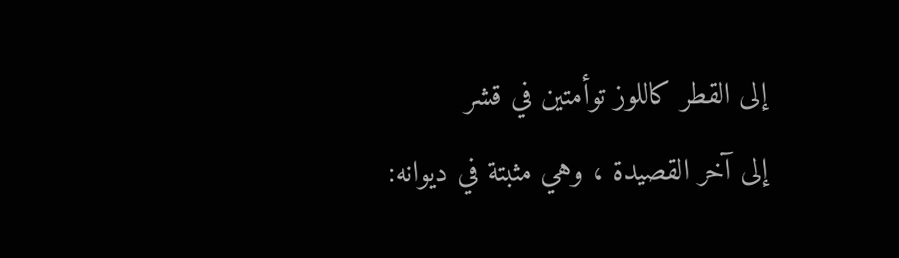إلى القطر كاللوز توأمتين في قشر
إلى آخر القصيدة ، وهي مثبتة في ديوانه: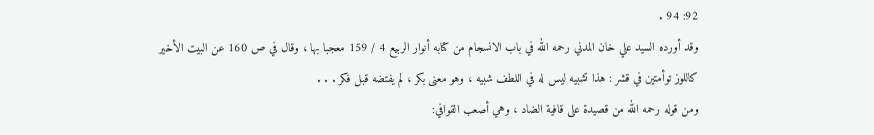92: 94 .
وقد أورده السيد علي خان المدني رحمه الله في باب الانسجام من كتابه أنوار الربيع 4 / 159 معجبا بها ، وقال في ص 160 عن البيت الأخير
كاللوز توأمتين في قشر : هذا تشبيه ليس له في اللطف شبيه ، وهو معنى بكر ، لم يفتضه قبل فكر . . .
ومن قوله رحمه الله من قصيدة على قافية الضاد ، وهي أصعب القوافي: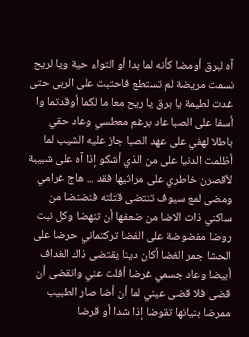آه لبرق أومضا كأنه لما بدا أو التواء حية ويا لريح نسمت مريضة لم تستطع فاحتبت على الربى حتى غدت لطيمة يا برق يا ريح معا ما لكما أوقدتما وا أسفا على الصبا عاد برغم معطسي وعاد حقي باطلا لهفي على عهد الصبا جاز عليه الشيب لما أظلمت الدنيا على من الذي أشكو إذا آه على شبيبة لأقصرن خاطري على مراثيها فقد ... هاج غرامي ومضى لمع سيوف تنتضى قتلته فنضنضا من ساكني ذات الاضا من ضعفها أن تنهضا وكل نبت روضا مفضوضة على الفضا تركتماني حرضا على الحشا جمر الغضا أكان دينا يقتضى ذاك الغداف أبيضا وعاد جسمي غرضا أفلت عني وانقضى أن قضى فلا قضى عيني لما أن أضا صار الطبيب ممرضا بنيانها تقوضا إذا شدا أو قرضا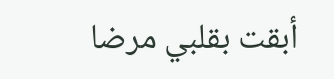أبقت بقلبي مرضا